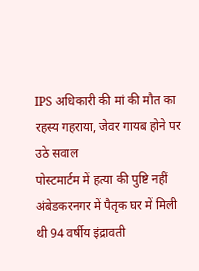IPS अधिकारी की मां की मौत का रहस्य गहराया, जेवर गायब होने पर उठे सवाल
पोस्टमार्टम में हत्या की पुष्टि नहीं
अंबेडकरनगर में पैतृक घर में मिली थी 94 वर्षीय इंद्रावती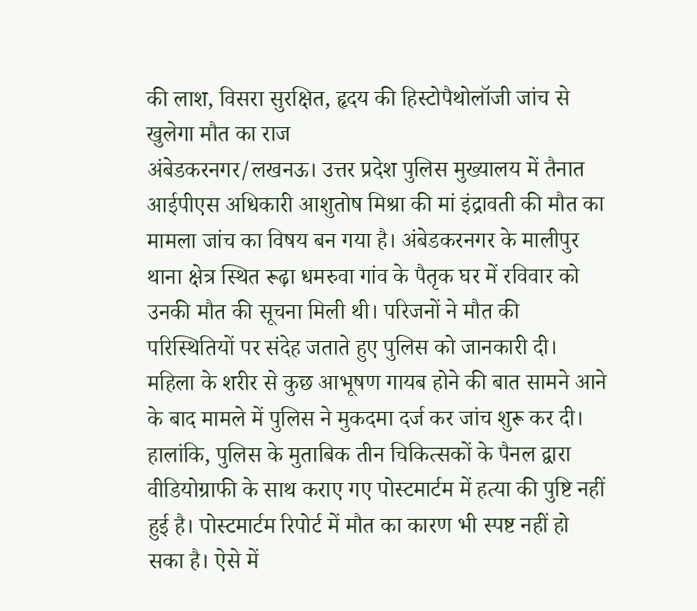की लाश, विसरा सुरक्षित, हृदय की हिस्टोपैथोलॉजी जांच से खुलेगा मौत का राज
अंबेडकरनगर/लखनऊ। उत्तर प्रदेश पुलिस मुख्यालय में तैनात आईपीएस अधिकारी आशुतोष मिश्रा की मां इंद्रावती की मौत का मामला जांच का विषय बन गया है। अंबेडकरनगर के मालीपुर थाना क्षेत्र स्थित रूढ़ा धमरुवा गांव के पैतृक घर में रविवार को उनकी मौत की सूचना मिली थी। परिजनों ने मौत की परिस्थितियों पर संदेह जताते हुए पुलिस को जानकारी दी। महिला के शरीर से कुछ आभूषण गायब होने की बात सामने आने के बाद मामले में पुलिस ने मुकदमा दर्ज कर जांच शुरू कर दी। हालांकि, पुलिस के मुताबिक तीन चिकित्सकों के पैनल द्वारा वीडियोग्राफी के साथ कराए गए पोस्टमार्टम में हत्या की पुष्टि नहीं हुई है। पोस्टमार्टम रिपोर्ट में मौत का कारण भी स्पष्ट नहीं हो सका है। ऐसे में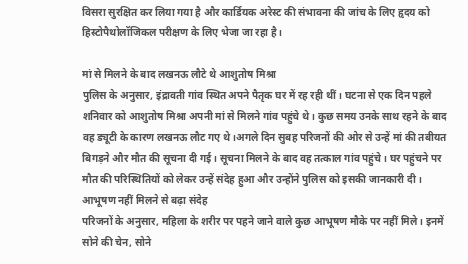विसरा सुरक्षित कर लिया गया है और कार्डियक अरेस्ट की संभावना की जांच के लिए हृदय को हिस्टोपैथोलॉजिकल परीक्षण के लिए भेजा जा रहा है।

मां से मिलने के बाद लखनऊ लौटे थे आशुतोष मिश्रा
पुलिस के अनुसार, इंद्रावती गांव स्थित अपने पैतृक घर में रह रही थीं। घटना से एक दिन पहले शनिवार को आशुतोष मिश्रा अपनी मां से मिलने गांव पहुंचे थे। कुछ समय उनके साथ रहने के बाद वह ड्यूटी के कारण लखनऊ लौट गए थे।अगले दिन सुबह परिजनों की ओर से उन्हें मां की तबीयत बिगड़ने और मौत की सूचना दी गई। सूचना मिलने के बाद वह तत्काल गांव पहुंचे। घर पहुंचने पर मौत की परिस्थितियों को लेकर उन्हें संदेह हुआ और उन्होंने पुलिस को इसकी जानकारी दी।
आभूषण नहीं मिलने से बढ़ा संदेह
परिजनों के अनुसार, महिला के शरीर पर पहने जाने वाले कुछ आभूषण मौके पर नहीं मिले। इनमें सोने की चेन, सोने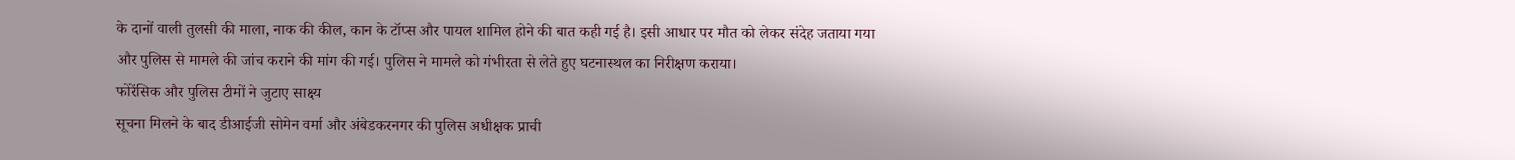के दानों वाली तुलसी की माला, नाक की कील, कान के टॉप्स और पायल शामिल होने की बात कही गई है। इसी आधार पर मौत को लेकर संदेह जताया गया और पुलिस से मामले की जांच कराने की मांग की गई। पुलिस ने मामले को गंभीरता से लेते हुए घटनास्थल का निरीक्षण कराया।
फोरेंसिक और पुलिस टीमों ने जुटाए साक्ष्य
सूचना मिलने के बाद डीआईजी सोमेन वर्मा और अंबेडकरनगर की पुलिस अधीक्षक प्राची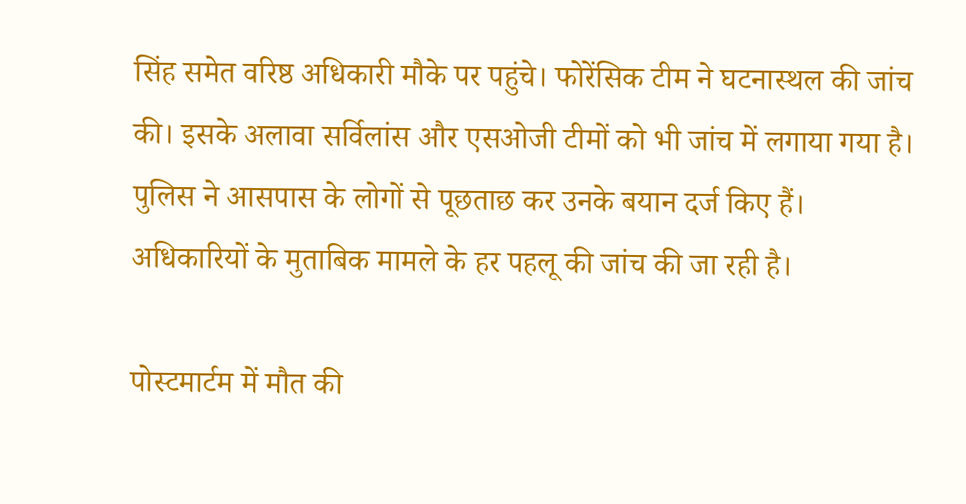सिंह समेत वरिष्ठ अधिकारी मौके पर पहुंचे। फोरेंसिक टीम ने घटनास्थल की जांच की। इसके अलावा सर्विलांस और एसओजी टीमों को भी जांच में लगाया गया है। पुलिस ने आसपास के लोगों से पूछताछ कर उनके बयान दर्ज किए हैं। अधिकारियों के मुताबिक मामले के हर पहलू की जांच की जा रही है।

पोस्टमार्टम में मौत की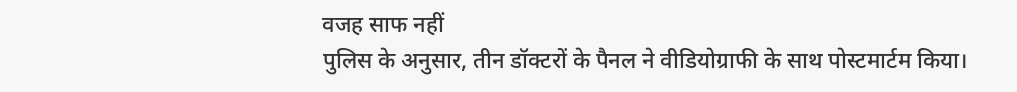वजह साफ नहीं
पुलिस के अनुसार, तीन डॉक्टरों के पैनल ने वीडियोग्राफी के साथ पोस्टमार्टम किया।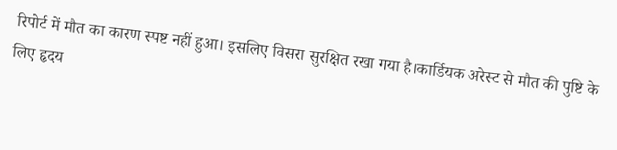रिपोर्ट में मौत का कारण स्पष्ट नहीं हुआ। इसलिए विसरा सुरक्षित रखा गया है।कार्डियक अरेस्ट से मौत की पुष्टि के लिए हृदय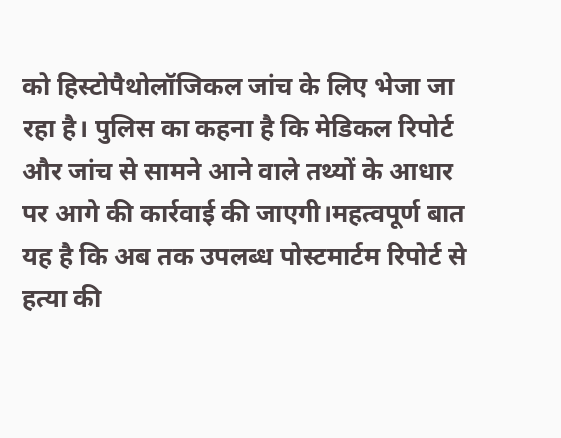को हिस्टोपैथोलॉजिकल जांच के लिए भेजा जा रहा है। पुलिस का कहना है कि मेडिकल रिपोर्ट और जांच से सामने आने वाले तथ्यों के आधार पर आगे की कार्रवाई की जाएगी।महत्वपूर्ण बात यह है कि अब तक उपलब्ध पोस्टमार्टम रिपोर्ट से हत्या की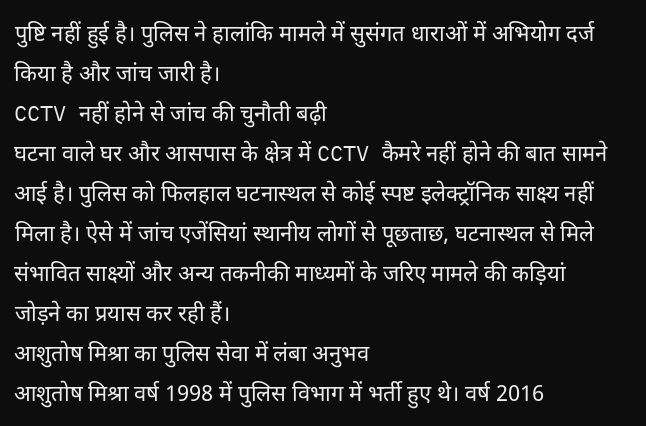पुष्टि नहीं हुई है। पुलिस ने हालांकि मामले में सुसंगत धाराओं में अभियोग दर्ज किया है और जांच जारी है।
CCTV नहीं होने से जांच की चुनौती बढ़ी
घटना वाले घर और आसपास के क्षेत्र में CCTV कैमरे नहीं होने की बात सामने आई है। पुलिस को फिलहाल घटनास्थल से कोई स्पष्ट इलेक्ट्रॉनिक साक्ष्य नहीं मिला है। ऐसे में जांच एजेंसियां स्थानीय लोगों से पूछताछ, घटनास्थल से मिले संभावित साक्ष्यों और अन्य तकनीकी माध्यमों के जरिए मामले की कड़ियां जोड़ने का प्रयास कर रही हैं।
आशुतोष मिश्रा का पुलिस सेवा में लंबा अनुभव
आशुतोष मिश्रा वर्ष 1998 में पुलिस विभाग में भर्ती हुए थे। वर्ष 2016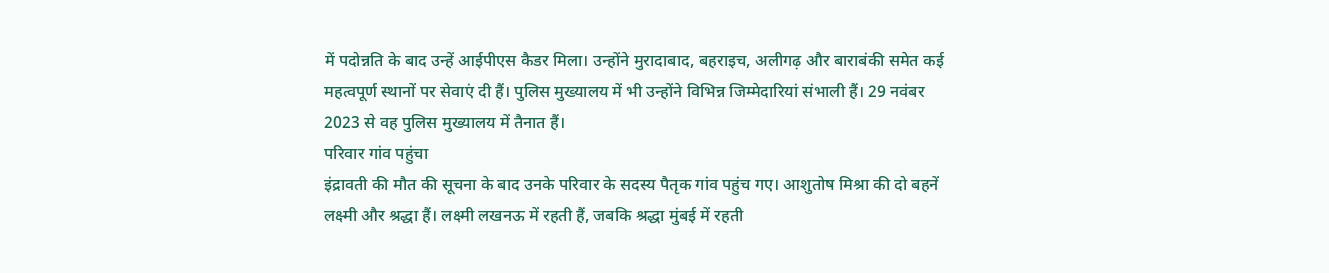में पदोन्नति के बाद उन्हें आईपीएस कैडर मिला। उन्होंने मुरादाबाद, बहराइच, अलीगढ़ और बाराबंकी समेत कई महत्वपूर्ण स्थानों पर सेवाएं दी हैं। पुलिस मुख्यालय में भी उन्होंने विभिन्न जिम्मेदारियां संभाली हैं। 29 नवंबर 2023 से वह पुलिस मुख्यालय में तैनात हैं।
परिवार गांव पहुंचा
इंद्रावती की मौत की सूचना के बाद उनके परिवार के सदस्य पैतृक गांव पहुंच गए। आशुतोष मिश्रा की दो बहनें लक्ष्मी और श्रद्धा हैं। लक्ष्मी लखनऊ में रहती हैं, जबकि श्रद्धा मुंबई में रहती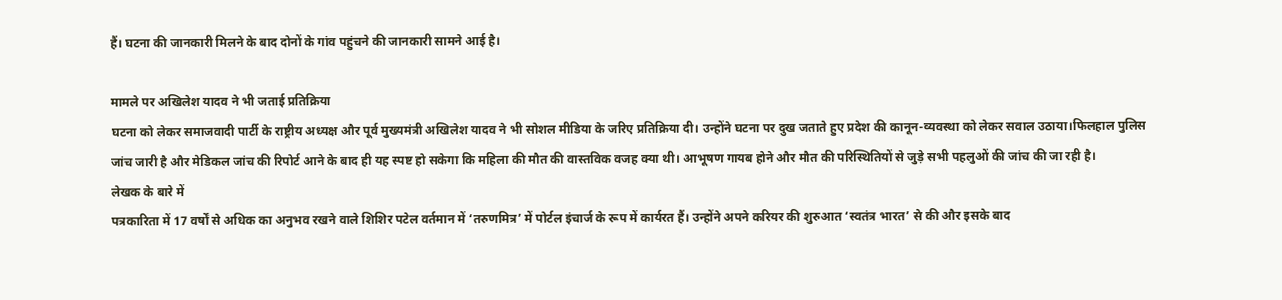हैं। घटना की जानकारी मिलने के बाद दोनों के गांव पहुंचने की जानकारी सामने आई है।

मामले पर अखिलेश यादव ने भी जताई प्रतिक्रिया
घटना को लेकर समाजवादी पार्टी के राष्ट्रीय अध्यक्ष और पूर्व मुख्यमंत्री अखिलेश यादव ने भी सोशल मीडिया के जरिए प्रतिक्रिया दी। उन्होंने घटना पर दुख जताते हुए प्रदेश की कानून-व्यवस्था को लेकर सवाल उठाया।फिलहाल पुलिस जांच जारी है और मेडिकल जांच की रिपोर्ट आने के बाद ही यह स्पष्ट हो सकेगा कि महिला की मौत की वास्तविक वजह क्या थी। आभूषण गायब होने और मौत की परिस्थितियों से जुड़े सभी पहलुओं की जांच की जा रही है।
लेखक के बारे में
पत्रकारिता में 17 वर्षों से अधिक का अनुभव रखने वाले शिशिर पटेल वर्तमान में ‘तरुणमित्र’ में पोर्टल इंचार्ज के रूप में कार्यरत हैं। उन्होंने अपने करियर की शुरुआत ‘स्वतंत्र भारत’ से की और इसके बाद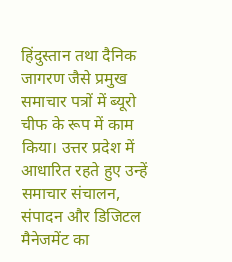हिंदुस्तान तथा दैनिक जागरण जैसे प्रमुख समाचार पत्रों में ब्यूरो चीफ के रूप में काम किया। उत्तर प्रदेश में आधारित रहते हुए उन्हें समाचार संचालन, संपादन और डिजिटल मैनेजमेंट का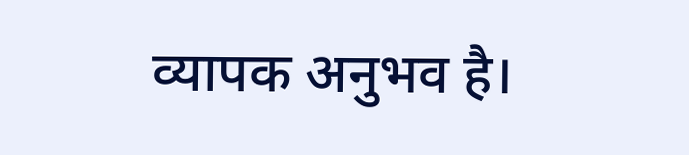व्यापक अनुभव है।